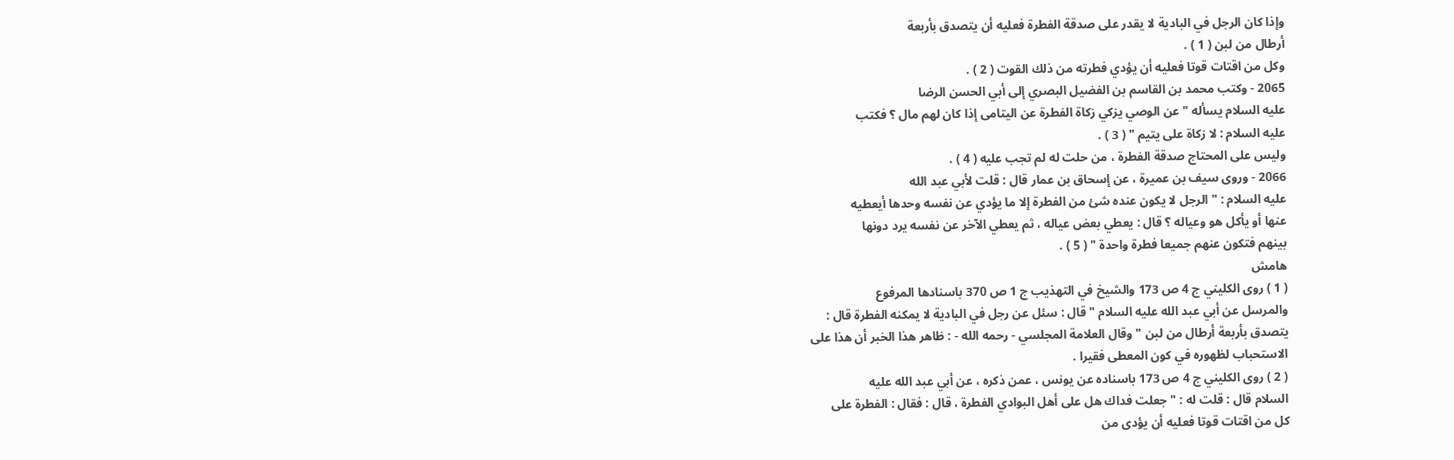وإذا كان الرجل في البادية لا يقدر على صدقة الفطرة فعليه أن يتصدق بأربعة
أرطال من لبن ( 1 ) .
وكل من اقتات قوتا فعليه أن يؤدي فطرته من ذلك القوت ( 2 ) .
2065 - وكتب محمد بن القاسم بن الفضيل البصري إلى أبي الحسن الرضا
عليه السلام يسأله " عن الوصي يزكي زكاة الفطرة عن اليتامى إذا كان لهم مال ؟ فكتب
عليه السلام : لا زكاة على يتيم " ( 3 ) .
وليس على المحتاج صدقة الفطرة ، من حلت له لم تجب عليه ( 4 ) .
2066 - وروى سيف بن عميرة ، عن إسحاق بن عمار قال : قلت لأبي عبد الله
عليه السلام : " الرجل لا يكون عنده شئ من الفطرة إلا ما يؤدي عن نفسه وحدها أيعطيه
عنها أو يأكل هو وعياله ؟ قال : يعطي بعض عياله ، ثم يعطي الآخر عن نفسه يرد دونها
بينهم فتكون عنهم جميعا فطرة واحدة " ( 5 ) .
هامش
( 1 ) روى الكليني ج 4 ص 173 والشيخ في التهذيب ج 1 ص 370 باسنادها المرفوع
والمرسل عن أبي عبد الله عليه السلام " قال : سئل عن رجل في البادية لا يمكنه الفطرة قال :
يتصدق بأربعة أرطال من لبن " وقال العلامة المجلسي - رحمه الله - : ظاهر هذا الخبر أن هذا على
الاستحباب لظهوره في كون المعطى فقيرا .
( 2 ) روى الكليني ج 4 ص 173 باسناده عن يونس ، عمن ذكره ، عن أبي عبد الله عليه
السلام قال : قلت له : " جعلت فداك هل على أهل البوادي الفطرة ، قال : فقال : الفطرة على
كل من اقتات قوتا فعليه أن يؤدى من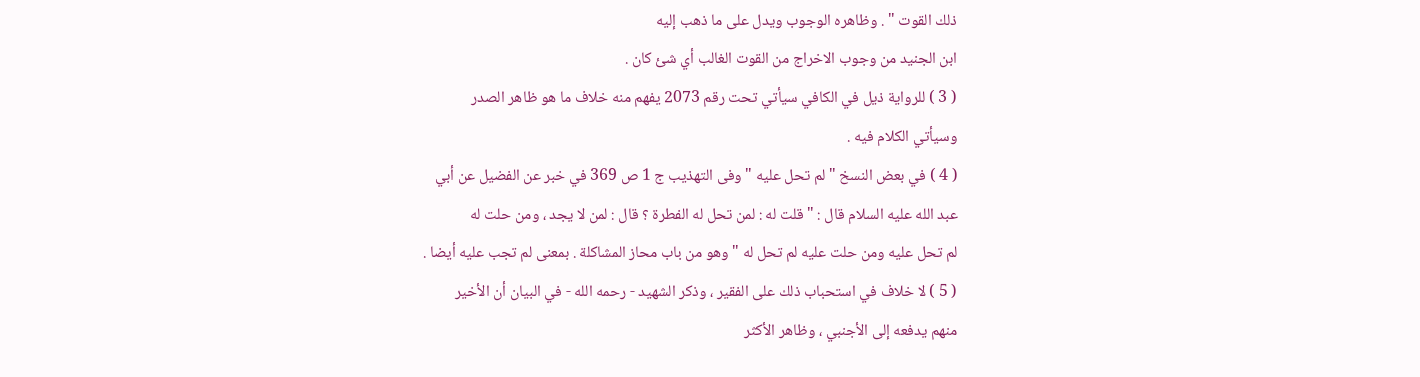ذلك القوت " . وظاهره الوجوب ويدل على ما ذهب إليه
ابن الجنيد من وجوب الاخراج من القوت الغالب أي شئ كان .
( 3 ) للرواية ذيل في الكافي سيأتي تحت رقم 2073 يفهم منه خلاف ما هو ظاهر الصدر
وسيأتي الكلام فيه .
( 4 ) في بعض النسخ " لم تحل عليه " وفى التهذيب ج 1 ص 369 في خبر عن الفضيل عن أبي
عبد الله عليه السلام قال : " قلت له : لمن تحل له الفطرة ؟ قال : لمن لا يجد ، ومن حلت له
لم تحل عليه ومن حلت عليه لم تحل له " وهو من باب محاز المشاكلة . بمعنى لم تجب عليه أيضا .
( 5 ) لا خلاف في استحباب ذلك على الفقير ، وذكر الشهيد - رحمه الله - في البيان أن الأخير
منهم يدفعه إلى الأجنبي ، وظاهر الأكثر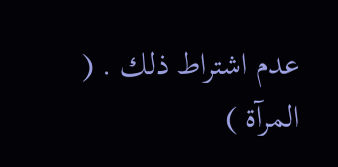عدم اشتراط ذلك . ( المرآة )